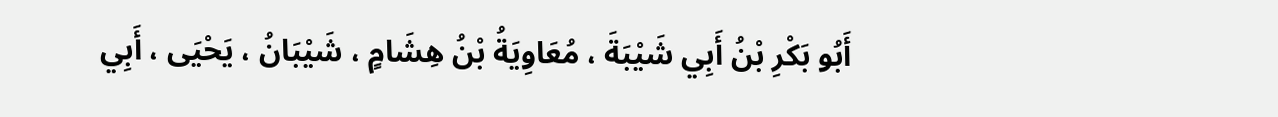أَبُو بَكْرِ بْنُ أَبِي شَيْبَةَ ، مُعَاوِيَةُ بْنُ هِشَامٍ ، شَيْبَانُ ، يَحْيَى ، أَبِي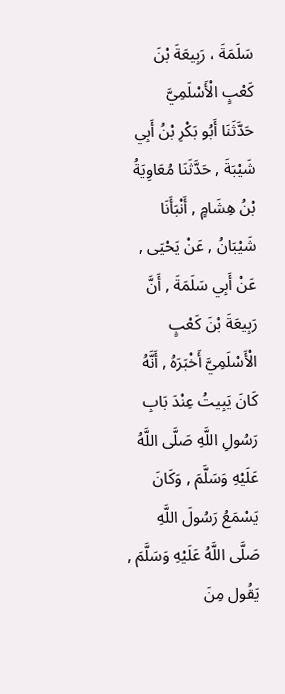سَلَمَةَ ، رَبِيعَةَ بْنَ كَعْبٍ الْأَسْلَمِيَّ
حَدَّثَنَا أَبُو بَكْرِ بْنُ أَبِي شَيْبَةَ , حَدَّثَنَا مُعَاوِيَةُ بْنُ هِشَامٍ , أَنْبَأَنَا شَيْبَانُ , عَنْ يَحْيَى , عَنْ أَبِي سَلَمَةَ , أَنَّ رَبِيعَةَ بْنَ كَعْبٍ الْأَسْلَمِيَّ أَخْبَرَهُ , أَنَّهُ كَانَ يَبِيتُ عِنْدَ بَابِ رَسُولِ اللَّهِ صَلَّى اللَّهُ عَلَيْهِ وَسَلَّمَ , وَكَانَ يَسْمَعُ رَسُولَ اللَّهِ صَلَّى اللَّهُ عَلَيْهِ وَسَلَّمَ , يَقُول مِنَ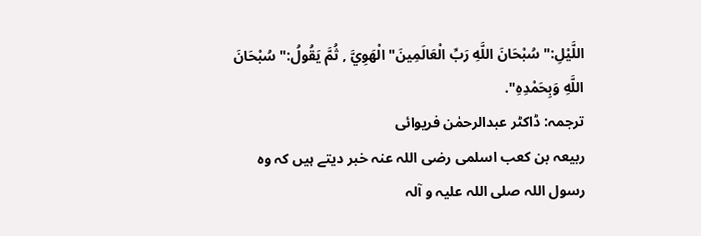اللَّيْلِ:" سُبْحَانَ اللَّهِ رَبِّ الْعَالَمِينَ" الْهَوِيَّ , ثُمَّ يَقُولُ:" سُبْحَانَ اللَّهِ وَبِحَمْدِهِ".
ترجمہ: ڈاکٹر عبدالرحمٰن فریوائی
ربیعہ بن کعب اسلمی رضی اللہ عنہ خبر دیتے ہیں کہ وہ رسول اللہ صلی اللہ علیہ و آلہ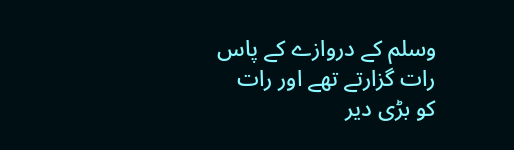وسلم کے دروازے کے پاس رات گزارتے تھے اور رات کو بڑی دیر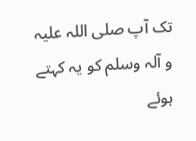تک آپ صلی اللہ علیہ و آلہ وسلم کو یہ کہتے ہوئے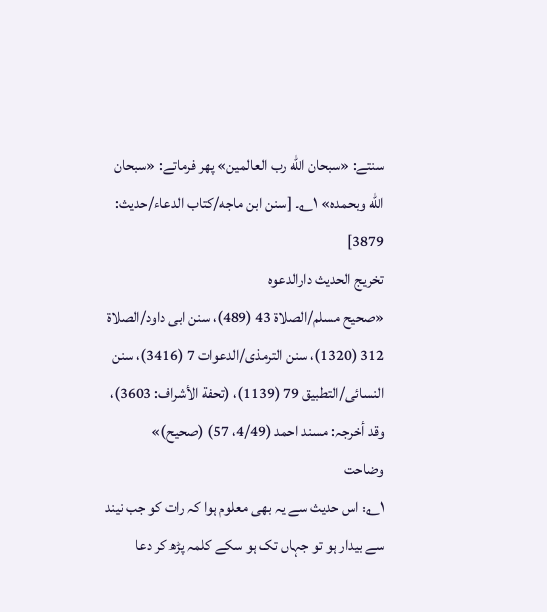سنتے: «سبحان الله رب العالمين» پھر فرماتے: «سبحان الله وبحمده» ۱؎۔ [سنن ابن ماجه/كتاب الدعاء/حدیث: 3879]
تخریج الحدیث دارالدعوہ
«صحیح مسلم/الصلاة 43 (489)، سنن ابی داود/الصلاة 312 (1320)، سنن الترمذی/الدعوات 7 (3416)، سنن النسائی/التطبیق 79 (1139)، (تحفة الأشراف: 3603)، وقد أخرجہ: مسند احمد (4/49، 57) (صحیح)»
وضاحت
۱؎: اس حدیث سے یہ بھی معلوم ہوا کہ رات کو جب نیند سے بیدار ہو تو جہاں تک ہو سکے کلمہ پڑھ کر دعا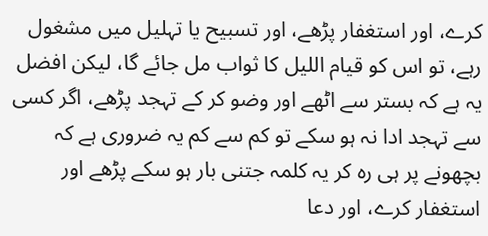کرے، اور استغفار پڑھے، اور تسبیح یا تہلیل میں مشغول رہے، تو اس کو قیام اللیل کا ثواب مل جائے گا، لیکن افضل یہ ہے کہ بستر سے اٹھے اور وضو کر کے تہجد پڑھے، اگر کسی سے تہجد ادا نہ ہو سکے تو کم سے کم یہ ضروری ہے کہ بچھونے پر ہی رہ کر یہ کلمہ جتنی بار ہو سکے پڑھے اور استغفار کرے، اور دعا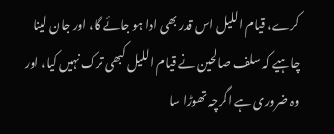کرے، قیام اللیل اس قدر بھی ادا ہو جائے گا، اور جان لینا چاہیے کہ سلف صالحین نے قیام اللیل کبھی ترک نہیں کیا، اور وہ ضروری ہے اگرچہ تھوڑا سا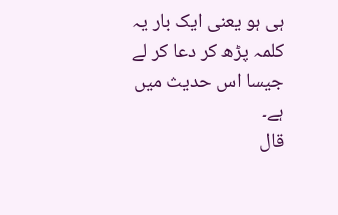ہی ہو یعنی ایک بار یہ کلمہ پڑھ کر دعا کر لے جیسا اس حدیث میں ہے۔
قال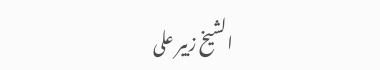الشيخ زبير على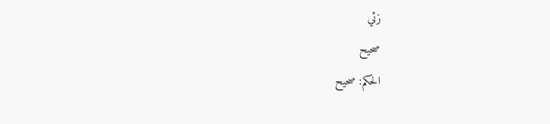زئي
صحيح
الحكم: صحيح